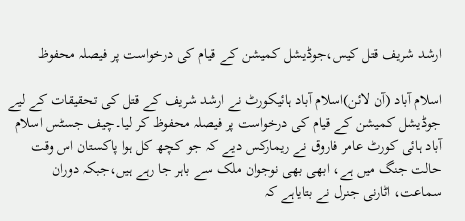ارشد شریف قتل کیس،جوڈیشل کمیشن کے قیام کی درخواست پر فیصلہ محفوظ

اسلام آباد (آن لائن)اسلام آباد ہائیکورٹ نے ارشد شریف کے قتل کی تحقیقات کے لیے جوڈیشل کمیشن کے قیام کی درخواست پر فیصلہ محفوظ کر لیا۔چیف جسٹس اسلام آباد ہائی کورٹ عامر فاروق نے ریمارکس دیے کہ جو کچھ کل ہوا پاکستان اس وقت حالت جنگ میں ہے، ابھی بھی نوجوان ملک سے باہر جا رہے ہیں،جبکہ دوران سماعت، اٹارنی جنرل نے بتایاہے کہ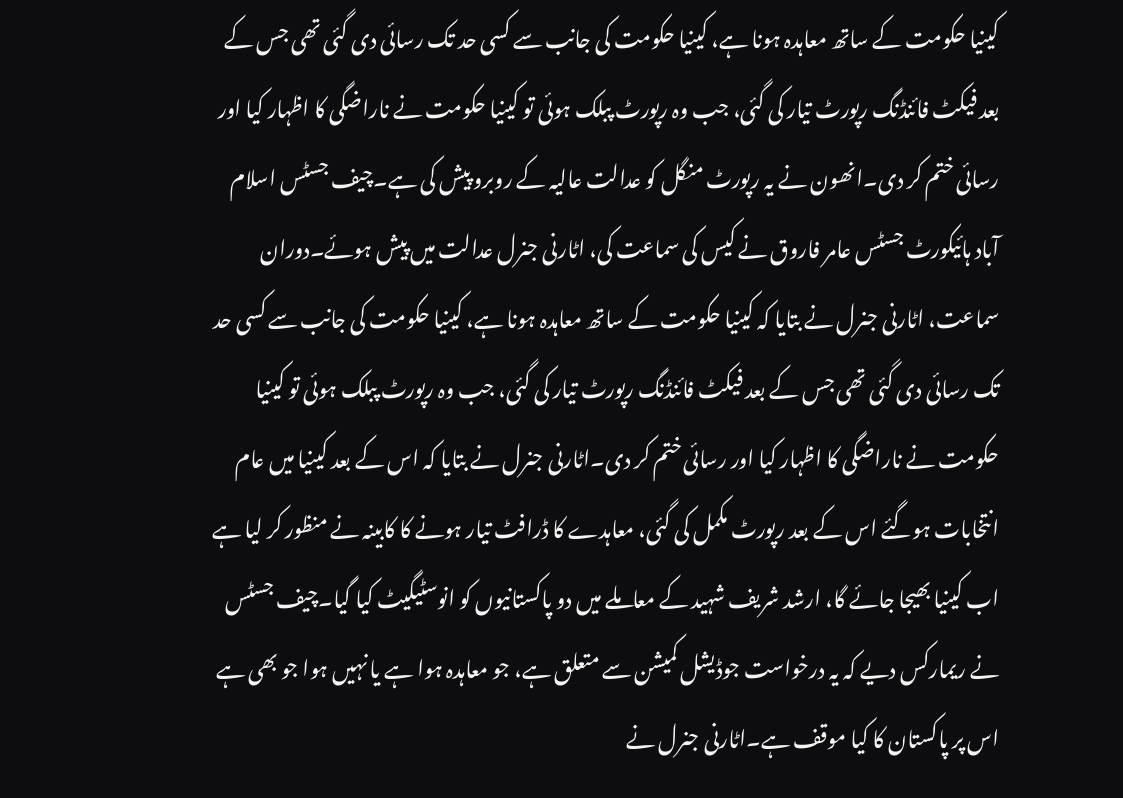کینیا حکومت کے ساتھ معاہدہ ہونا ہے، کینیا حکومت کی جانب سے کسی حد تک رسائی دی گئی تھی جس کے بعد فیکٹ فائنڈنگ رپورٹ تیار کی گئی، جب وہ رپورٹ پبلک ہوئی تو کینیا حکومت نے ناراضگی کا اظہار کیا اور رسائی ختم کر دی۔انھون نے یہ رپورٹ منگل کو عدالت عالیہ کے روبرو پیش کی ہے۔چیف جسٹس اسلام آباد ہائیکورٹ جسٹس عامر فاروق نے کیس کی سماعت کی، اٹارنی جنرل عدالت میں پیش ہوئے۔دوران سماعت، اٹارنی جنرل نے بتایا کہ کینیا حکومت کے ساتھ معاہدہ ہونا ہے، کینیا حکومت کی جانب سے کسی حد تک رسائی دی گئی تھی جس کے بعد فیکٹ فائنڈنگ رپورٹ تیار کی گئی، جب وہ رپورٹ پبلک ہوئی تو کینیا حکومت نے ناراضگی کا اظہار کیا اور رسائی ختم کر دی۔اٹارنی جنرل نے بتایا کہ اس کے بعد کینیا میں عام انتخابات ہوگئے اس کے بعد رپورٹ مکمل کی گئی، معاہدے کا ڈرافٹ تیار ہونے کا کابینہ نے منظور کر لیا ہے اب کینیا بھیجا جائے گا، ارشد شریف شہید کے معاملے میں دو پاکستانیوں کو انوسٹیگیٹ کیا گیا۔چیف جسٹس نے ریمارکس دیے کہ یہ درخواست جوڈیشل کمیشن سے متعلق ہے، جو معاہدہ ہوا ہے یا نہیں ہوا جو بھی ہے اس پر پاکستان کا کیا موقف ہے۔اٹارنی جنرل نے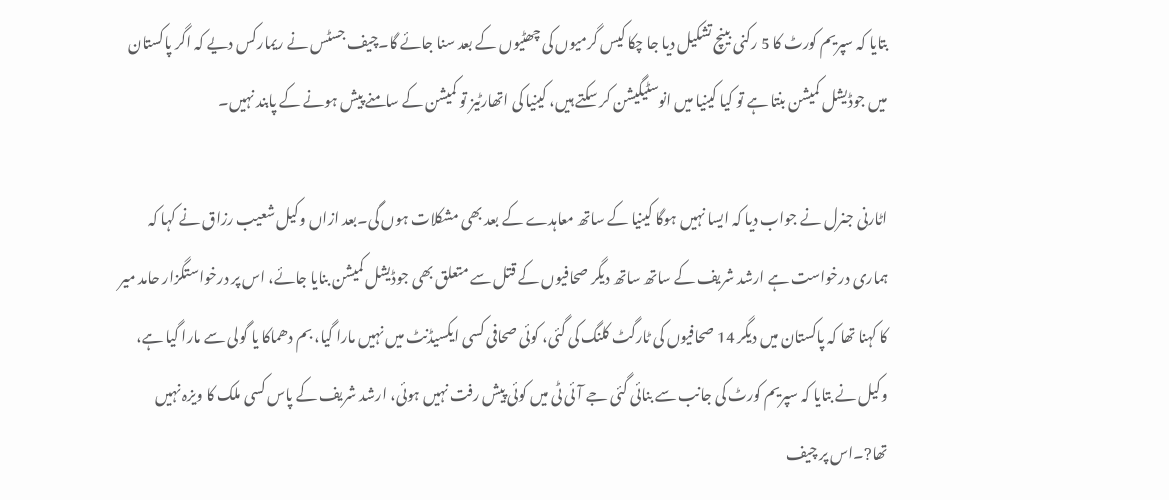بتایا کہ سپریم کورٹ کا 5 رکنی بینچ تشکیل دیا جا چکا کیس گرمیوں کی چھٹیوں کے بعد سنا جائے گا۔چیف جسٹس نے ریمارکس دیے کہ اگر پاکستان میں جوڈیشل کمیشن بنتا ہے تو کیا کینیا میں انوسٹیگیشن کر سکتے ہیں، کینیا کی اتھارٹیز تو کمیشن کے سامنے پیش ہونے کے پابند نہیں۔

اٹارنی جنرل نے جواب دیا کہ ایسا نہیں ہوگا کینیا کے ساتھ معاہدے کے بعد بھی مشکلات ہوں گی۔بعد ازاں وکیل شعیب رزاق نے کہا کہ ہماری درخواست ہے ارشد شریف کے ساتھ ساتھ دیگر صحافیوں کے قتل سے متعلق بھی جوڈیشل کمیشن بنایا جائے، اس پر درخواستگزار حامد میر کا کہنا تھا کہ پاکستان میں دیگر 14 صحافیوں کی ٹارگٹ کلنگ کی گئی، کوئی صحافی کسی ایکسیڈنٹ میں نہیں مارا گیا، بم دھماکا یا گولی سے مارا گیا ہے، وکیل نے بتایا کہ سپریم کورٹ کی جانب سے بنائی گئی جے آئی ٹی میں کوئی پیش رفت نہیں ہوئی، ارشد شریف کے پاس کسی ملک کا ویزہ نہیں تھا?۔اس پر چیف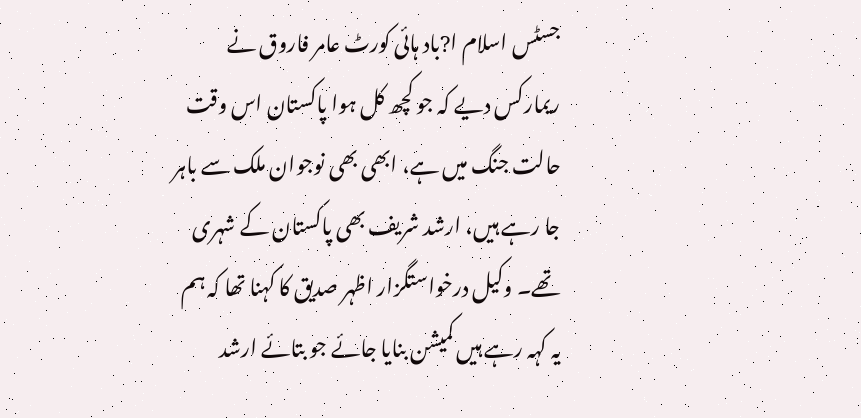جسٹس اسلام ا?باد ہائی کورٹ عامر فاروق نے ریمارکس دیے کہ جو کچھ کل ہوا پاکستان اس وقت حالت جنگ میں ہے، ابھی بھی نوجوان ملک سے باہر جا رہے ہیں، ارشد شریف بھی پاکستان کے شہری تھے۔ وکیل درخواستگزار اظہر صدیق کا کہنا تھا کہ ہم یہ کہہ رہے ہیں کمیشن بنایا جائے جو بتائے ارشد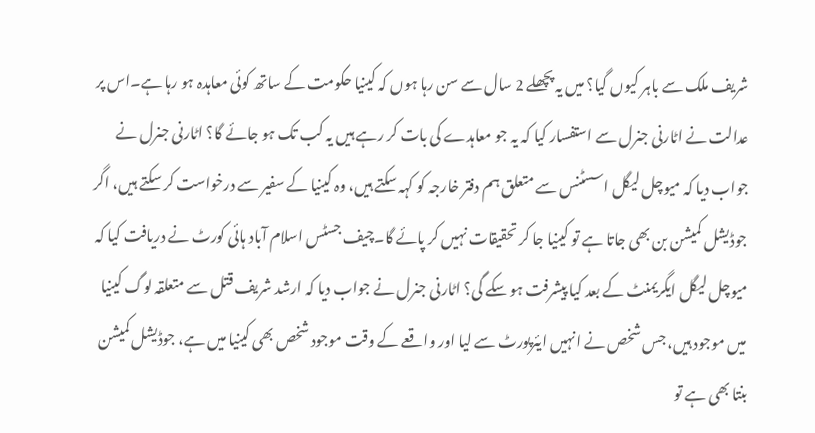شریف ملک سے باہر کیوں گیا؟ میں یہ پچھلے 2 سال سے سن رہا ہوں کہ کینیا حکومت کے ساتھ کوئی معاہدہ ہو رہا ہے۔اس پر عدالت نے اٹارنی جنرل سے استفسار کیا کہ یہ جو معاہدے کی بات کر رہے ہیں یہ کب تک ہو جائے گا؟ اٹارنی جنرل نے جواب دیا کہ میوچل لیگل اسسٹنس سے متعلق ہم دفتر خارجہ کو کہہ سکتے ہیں، وہ کینیا کے سفیر سے درخواست کر سکتے ہیں، اگر جوڈیشل کمیشن بن بھی جاتا ہے تو کینیا جا کر تحقیقات نہیں کر پائے گا۔چیف جسٹس اسلام آباد ہائی کورٹ نے دریافت کیا کہ میوچل لیگل ایگریمنٹ کے بعد کیا پیشرفت ہو سکے گی؟ اٹارنی جنرل نے جواب دیا کہ ارشد شریف قتل سے متعلقہ لوگ کینیا میں موجود ہیں، جس شخص نے انہیں ایئرپورٹ سے لیا اور واقعے کے وقت موجود شخص بھی کینیا میں ہے، جوڈیشل کمیشن بنتا بھی ہے تو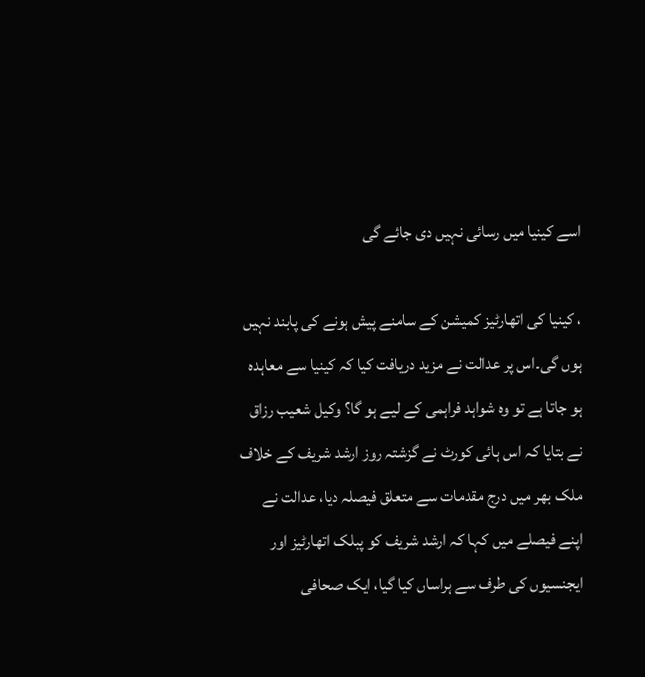اسے کینیا میں رسائی نہیں دی جائے گی

، کینیا کی اتھارٹیز کمیشن کے سامنے پیش ہونے کی پابند نہیں ہوں گی۔اس پر عدالت نے مزید دریافت کیا کہ کینیا سے معاہدہ ہو جاتا ہے تو وہ شواہد فراہمی کے لیے ہو گا؟ وکیل شعیب رزاق نے بتایا کہ اس ہائی کورٹ نے گزشتہ روز ارشد شریف کے خلاف ملک بھر میں درج مقدمات سے متعلق فیصلہ دیا، عدالت نے اپنے فیصلے میں کہا کہ ارشد شریف کو پبلک اتھارٹیز اور ایجنسیوں کی طرف سے ہراساں کیا گیا، ایک صحافی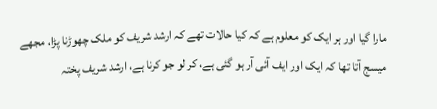مارا گیا اور ہر ایک کو معلوم ہے کہ کیا حالات تھے کہ ارشد شریف کو ملک چھوڑنا پڑا، مجھے میسج آتا تھا کہ ایک اور ایف آئی آر ہو گئی ہے، کر لو جو کرنا ہے، ارشد شریف پختہ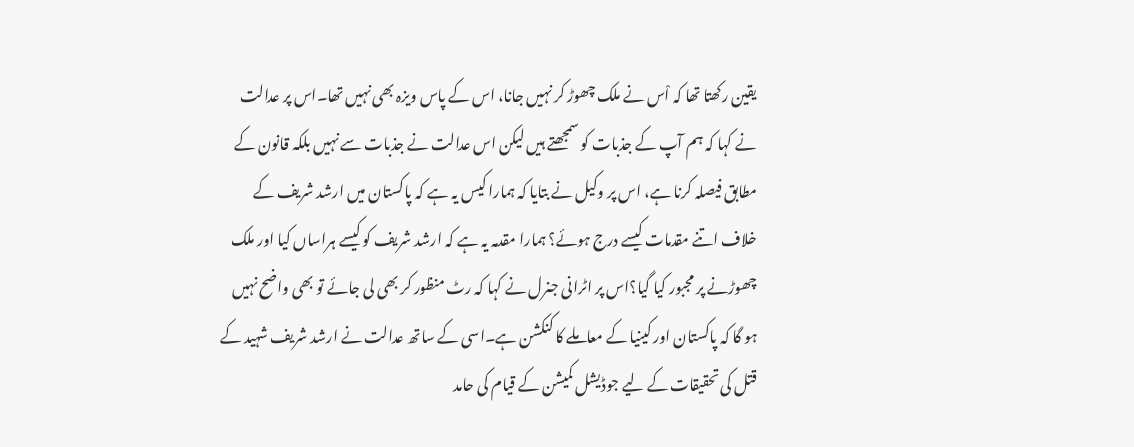یقین رکھتا تھا کہ اْس نے ملک چھوڑ کر نہیں جانا، اس کے پاس ویزہ بھی نہیں تھا۔اس پر عدالت نے کہا کہ ہم آپ کے جذبات کو سمجھتے ہیں لیکن اس عدالت نے جذبات سے نہیں بلکہ قانون کے مطابق فیصلہ کرنا ہے، اس پر وکیل نے بتایا کہ ہمارا کیس یہ ہے کہ پاکستان میں ارشد شریف کے خلاف اتنے مقدمات کیسے درج ہوئے؟ ہمارا مقدمہ یہ ہے کہ ارشد شریف کو کیسے ہراساں کیا اور ملک چھوڑنے پر مجبور کیا گیا؟اس پر اٹرانی جنرل نے کہا کہ رٹ منظور کر بھی لی جائے تو بھی واضح نہیں ہو گا کہ پاکستان اور کینیا کے معاملے کا کنکشن ہے۔اسی کے ساتھ عدالت نے ارشد شریف شہید کے قتل کی تحقیقات کے لیے جوڈیشل کمیشن کے قیام کی حامد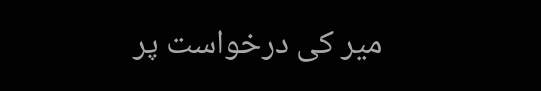میر کی درخواست پر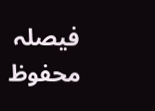فیصلہ محفوظ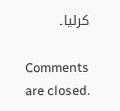کرلیا۔

Comments are closed.